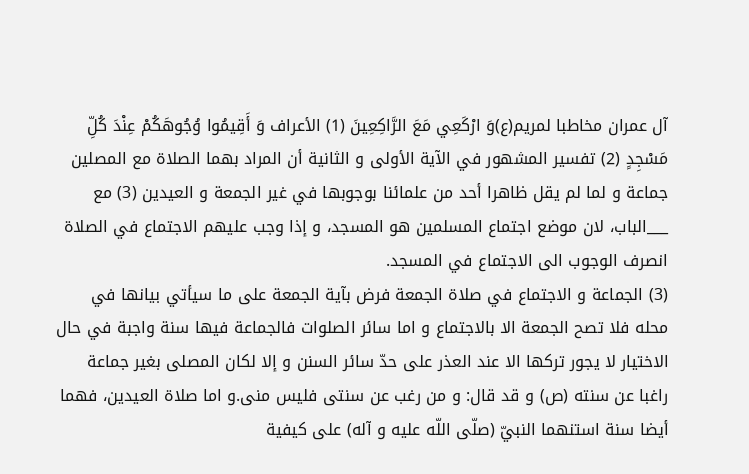آل عمران مخاطبا لمريم(ع)وَ ارْكَعِي مَعَ الرَّاكِعِينَ (1) الأعراف وَ أَقِيمُوا وُجُوهَكُمْ عِنْدَ كُلِّ مَسْجِدٍ (2) تفسير المشهور في الآية الأولى و الثانية أن المراد بهما الصلاة مع المصلين جماعة و لما لم يقل ظاهرا أحد من علمائنا بوجوبها في غير الجمعة و العيدين (3) مع
___الباب، لان موضع اجتماع المسلمين هو المسجد، و إذا وجب عليهم الاجتماع في الصلاة انصرف الوجوب الى الاجتماع في المسجد.
(3) الجماعة و الاجتماع في صلاة الجمعة فرض بآية الجمعة على ما سيأتي بيانها في محله فلا تصح الجمعة الا بالاجتماع و اما سائر الصلوات فالجماعة فيها سنة واجبة في حال الاختيار لا يجور تركها الا عند العذر على حدّ سائر السنن و إلا لكان المصلى بغير جماعة راغبا عن سنته (ص) و قد قال: و من رغب عن سنتى فليس منى.و اما صلاة العيدين، فهما أيضا سنة استنهما النبيّ (صلّى اللّه عليه و آله) على كيفية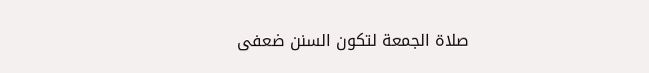صلاة الجمعة لتكون السنن ضعفى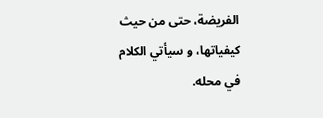الفريضة، حتى من حيث كيفياتها، و سيأتي الكلام في محله.